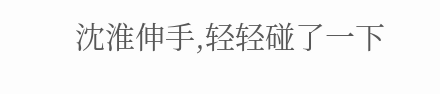沈淮伸手,轻轻碰了一下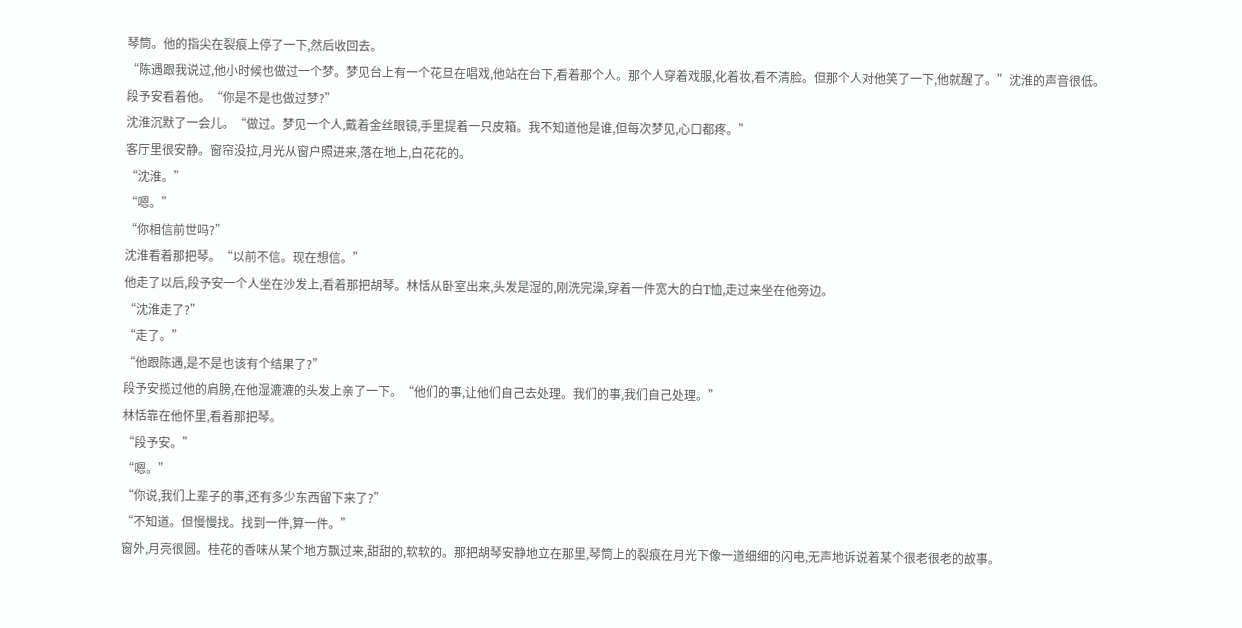琴筒。他的指尖在裂痕上停了一下,然后收回去。
“陈遇跟我说过,他小时候也做过一个梦。梦见台上有一个花旦在唱戏,他站在台下,看着那个人。那个人穿着戏服,化着妆,看不清脸。但那个人对他笑了一下,他就醒了。”沈淮的声音很低。
段予安看着他。“你是不是也做过梦?”
沈淮沉默了一会儿。“做过。梦见一个人,戴着金丝眼镜,手里提着一只皮箱。我不知道他是谁,但每次梦见,心口都疼。”
客厅里很安静。窗帘没拉,月光从窗户照进来,落在地上,白花花的。
“沈淮。”
“嗯。”
“你相信前世吗?”
沈淮看着那把琴。“以前不信。现在想信。”
他走了以后,段予安一个人坐在沙发上,看着那把胡琴。林恬从卧室出来,头发是湿的,刚洗完澡,穿着一件宽大的白T恤,走过来坐在他旁边。
“沈淮走了?”
“走了。”
“他跟陈遇,是不是也该有个结果了?”
段予安揽过他的肩膀,在他湿漉漉的头发上亲了一下。“他们的事,让他们自己去处理。我们的事,我们自己处理。”
林恬靠在他怀里,看着那把琴。
“段予安。”
“嗯。”
“你说,我们上辈子的事,还有多少东西留下来了?”
“不知道。但慢慢找。找到一件,算一件。”
窗外,月亮很圆。桂花的香味从某个地方飘过来,甜甜的,软软的。那把胡琴安静地立在那里,琴筒上的裂痕在月光下像一道细细的闪电,无声地诉说着某个很老很老的故事。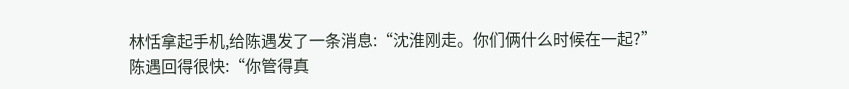林恬拿起手机,给陈遇发了一条消息:“沈淮刚走。你们俩什么时候在一起?”
陈遇回得很快:“你管得真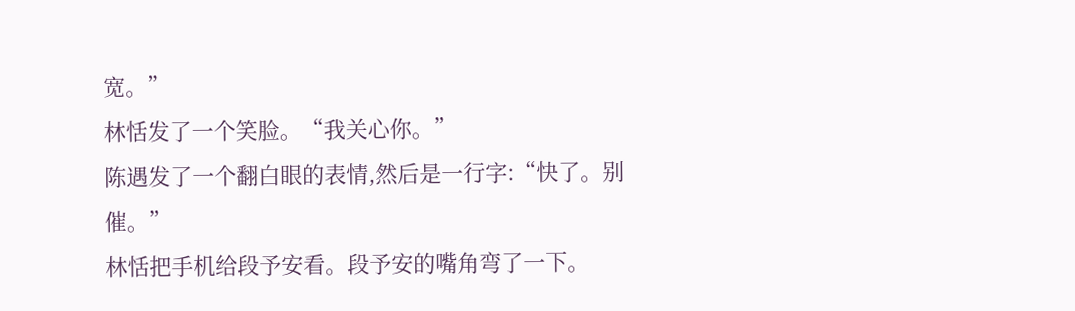宽。”
林恬发了一个笑脸。“我关心你。”
陈遇发了一个翻白眼的表情,然后是一行字:“快了。别催。”
林恬把手机给段予安看。段予安的嘴角弯了一下。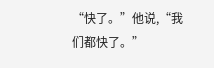“快了。”他说,“我们都快了。”